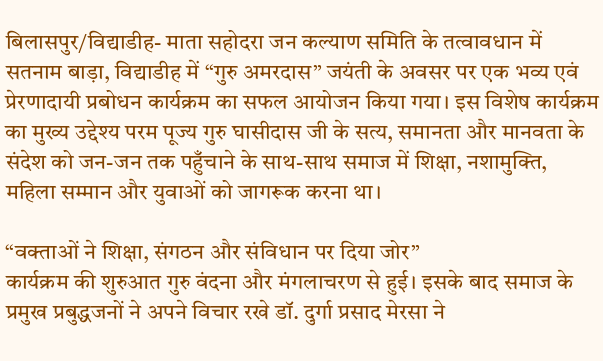बिलासपुर/विद्याडीह- माता सहोदरा जन कल्याण समिति के तत्वावधान में सतनाम बाड़ा, विद्याडीह में “गुरु अमरदास” जयंती के अवसर पर एक भव्य एवं प्रेरणादायी प्रबोधन कार्यक्रम का सफल आयोजन किया गया। इस विशेष कार्यक्रम का मुख्य उद्देश्य परम पूज्य गुरु घासीदास जी के सत्य, समानता और मानवता के संदेश को जन-जन तक पहुँचाने के साथ-साथ समाज में शिक्षा, नशामुक्ति, महिला सम्मान और युवाओं को जागरूक करना था।

“वक्ताओं ने शिक्षा, संगठन और संविधान पर दिया जोर”
कार्यक्रम की शुरुआत गुरु वंदना और मंगलाचरण से हुई। इसके बाद समाज के प्रमुख प्रबुद्धजनों ने अपने विचार रखे डॉ. दुर्गा प्रसाद मेरसा ने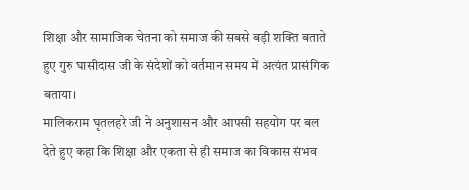शिक्षा और सामाजिक चेतना को समाज की सबसे बड़ी शक्ति बताते हुए गुरु घासीदास जी के संदेशों को वर्तमान समय में अत्यंत प्रासंगिक बताया।
मालिकराम घृतलहरे जी ने अनुशासन और आपसी सहयोग पर बल देते हुए कहा कि शिक्षा और एकता से ही समाज का विकास संभव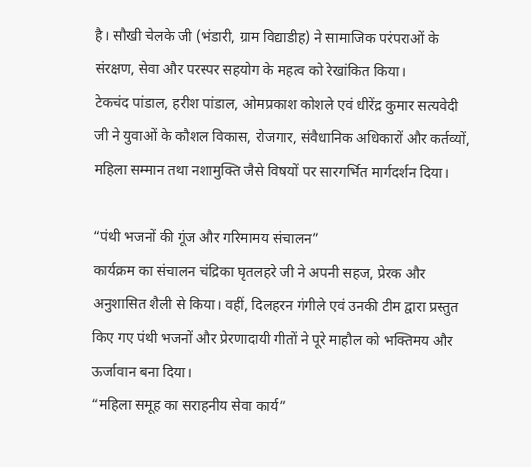है। सौखी चेलके जी (भंडारी, ग्राम विद्याडीह) ने सामाजिक परंपराओं के संरक्षण, सेवा और परस्पर सहयोग के महत्व को रेखांकित किया।
टेकचंद पांडाल, हरीश पांडाल, ओमप्रकाश कोशले एवं धीरेंद्र कुमार सत्यवेदी जी ने युवाओं के कौशल विकास, रोजगार, संवैधानिक अधिकारों और कर्तव्यों, महिला सम्मान तथा नशामुक्ति जैसे विषयों पर सारगर्भित मार्गदर्शन दिया।

“पंथी भजनों की गूंज और गरिमामय संचालन”
कार्यक्रम का संचालन चंद्रिका घृतलहरे जी ने अपनी सहज, प्रेरक और अनुशासित शैली से किया। वहीं, दिलहरन गंगीले एवं उनकी टीम द्वारा प्रस्तुत किए गए पंथी भजनों और प्रेरणादायी गीतों ने पूरे माहौल को भक्तिमय और ऊर्जावान बना दिया।
“महिला समूह का सराहनीय सेवा कार्य”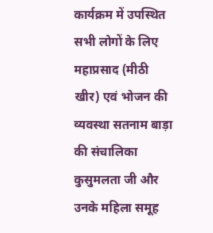कार्यक्रम में उपस्थित सभी लोगों के लिए महाप्रसाद (मीठी खीर) एवं भोजन की व्यवस्था सतनाम बाड़ा की संचालिका कुसुमलता जी और उनके महिला समूह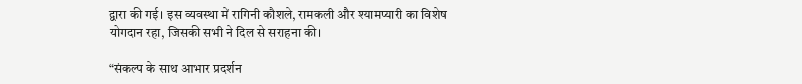द्वारा की गई। इस व्यवस्था में रागिनी कौशले, रामकली और श्यामप्यारी का विशेष योगदान रहा, जिसकी सभी ने दिल से सराहना की।

“संकल्प के साथ आभार प्रदर्शन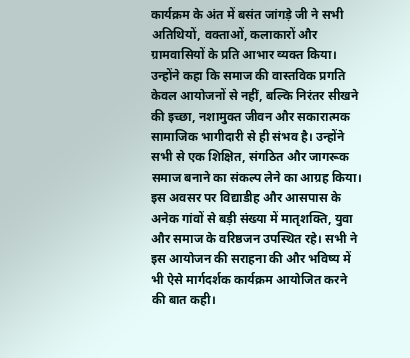कार्यक्रम के अंत में बसंत जांगड़े जी ने सभी अतिथियों, वक्ताओं, कलाकारों और ग्रामवासियों के प्रति आभार व्यक्त किया। उन्होंने कहा कि समाज की वास्तविक प्रगति केवल आयोजनों से नहीं, बल्कि निरंतर सीखने की इच्छा, नशामुक्त जीवन और सकारात्मक सामाजिक भागीदारी से ही संभव है। उन्होंने सभी से एक शिक्षित, संगठित और जागरूक समाज बनाने का संकल्प लेने का आग्रह किया। इस अवसर पर विद्याडीह और आसपास के अनेक गांवों से बड़ी संख्या में मातृशक्ति, युवा और समाज के वरिष्ठजन उपस्थित रहे। सभी ने इस आयोजन की सराहना की और भविष्य में भी ऐसे मार्गदर्शक कार्यक्रम आयोजित करने की बात कही।